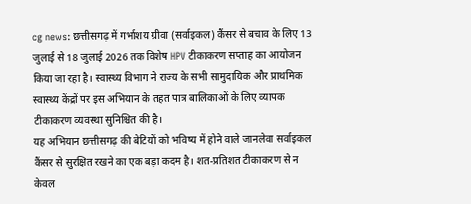cg news: छत्तीसगढ़ में गर्भाशय ग्रीवा (सर्वाइकल) कैंसर से बचाव के लिए 13 जुलाई से 18 जुलाई 2026 तक विशेष HPV टीकाकरण सप्ताह का आयोजन किया जा रहा है। स्वास्थ्य विभाग ने राज्य के सभी सामुदायिक और प्राथमिक स्वास्थ्य केंद्रों पर इस अभियान के तहत पात्र बालिकाओं के लिए व्यापक टीकाकरण व्यवस्था सुनिश्चित की है।
यह अभियान छत्तीसगढ़ की बेटियों को भविष्य में होने वाले जानलेवा सर्वाइकल कैंसर से सुरक्षित रखने का एक बड़ा कदम है। शत-प्रतिशत टीकाकरण से न केवल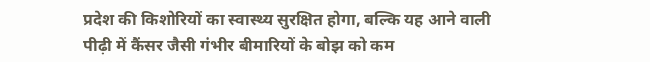प्रदेश की किशोरियों का स्वास्थ्य सुरक्षित होगा, बल्कि यह आने वाली पीढ़ी में कैंसर जैसी गंभीर बीमारियों के बोझ को कम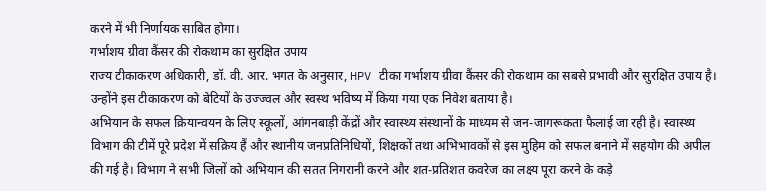करने में भी निर्णायक साबित होगा।
गर्भाशय ग्रीवा कैंसर की रोकथाम का सुरक्षित उपाय
राज्य टीकाकरण अधिकारी, डॉ. वी. आर. भगत के अनुसार, HPV टीका गर्भाशय ग्रीवा कैंसर की रोकथाम का सबसे प्रभावी और सुरक्षित उपाय है। उन्होंने इस टीकाकरण को बेटियों के उज्ज्वल और स्वस्थ भविष्य में किया गया एक निवेश बताया है।
अभियान के सफल क्रियान्वयन के लिए स्कूलों, आंगनबाड़ी केंद्रों और स्वास्थ्य संस्थानों के माध्यम से जन-जागरूकता फैलाई जा रही है। स्वास्थ्य विभाग की टीमें पूरे प्रदेश में सक्रिय हैं और स्थानीय जनप्रतिनिधियों, शिक्षकों तथा अभिभावकों से इस मुहिम को सफल बनाने में सहयोग की अपील की गई है। विभाग ने सभी जिलों को अभियान की सतत निगरानी करने और शत-प्रतिशत कवरेज का लक्ष्य पूरा करने के कड़े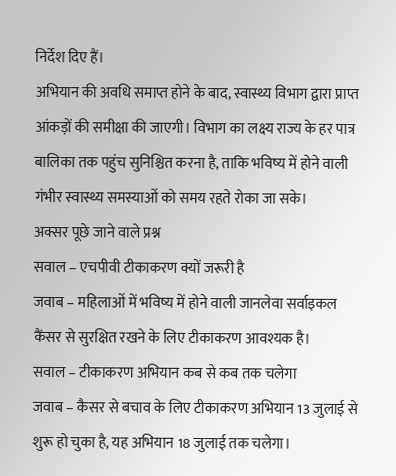निर्देश दिए हैं।
अभियान की अवधि समाप्त होने के बाद, स्वास्थ्य विभाग द्वारा प्राप्त आंकड़ों की समीक्षा की जाएगी। विभाग का लक्ष्य राज्य के हर पात्र बालिका तक पहुंच सुनिश्चित करना है, ताकि भविष्य में होने वाली गंभीर स्वास्थ्य समस्याओं को समय रहते रोका जा सके।
अक्सर पूछे जाने वाले प्रश्न
सवाल – एचपीवी टीकाकरण क्यों जरूरी है
जवाब – महिलाओं में भविष्य में होने वाली जानलेवा सर्वाइकल कैंसर से सुरक्षित रखने के लिए टीकाकरण आवश्यक है।
सवाल – टीकाकरण अभियान कब से कब तक चलेगा
जवाब – कैसर से बचाव के लिए टीकाकरण अभियान 13 जुलाई से शुरू हो चुका है, यह अभियान 18 जुलाई तक चलेगा।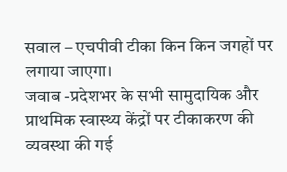सवाल – एचपीवी टीका किन किन जगहों पर लगाया जाएगा।
जवाब -प्रदेशभर के सभी सामुदायिक और प्राथमिक स्वास्थ्य केंद्रों पर टीकाकरण की व्यवस्था की गई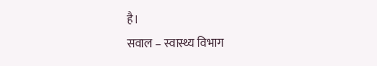है।
सवाल – स्वास्थ्य विभाग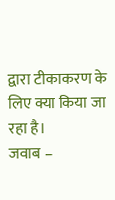द्वारा टीकाकरण के लिए क्या किया जा रहा है।
जवाब –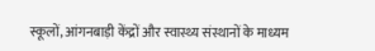स्कूलों, आंगनबाड़ी केंद्रों और स्वास्थ्य संस्थानों के माध्यम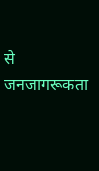से जनजागरूकता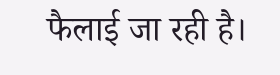फैलाई जा रही है।